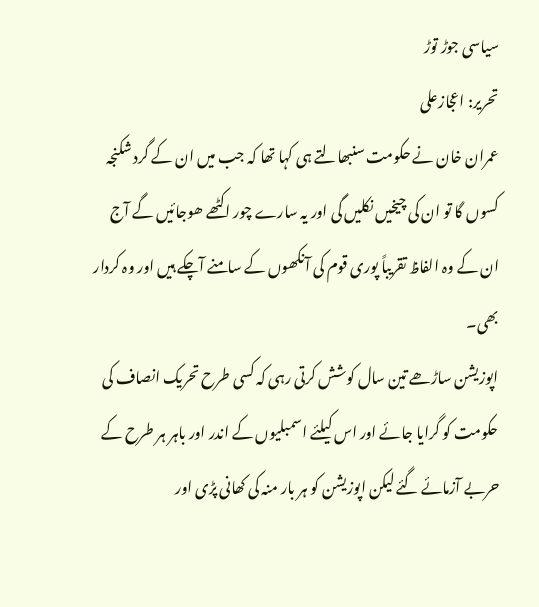سیاسی جوڑ توڑ
تحریر: اعجازعلی
عمران خان نے حکومت سنبھالتے ہی کہا تھا کہ جب میں ان کے گرد شکنجہ کسوں گا تو ان کی چیخیں نکلیں گی اور یہ سارے چور اکٹھے ھوجائیں گے آج ان کے وہ الفاظ تقریباً پوری قوم کی آنکھوں کے سامنے آچکے ہیں اور وہ کردار بھی۔
اپوزیشن ساڑھے تین سال کوشش کرتی رہی کہ کسی طرح تحریک انصاف کی حکومت کو گرایا جائے اور اس کیلئے اسمبلیوں کے اندر اور باہر ہر طرح کے حربے آزمائے گئے لیکن اپوزیشن کو ہر بار منہ کی کھانی پڑی اور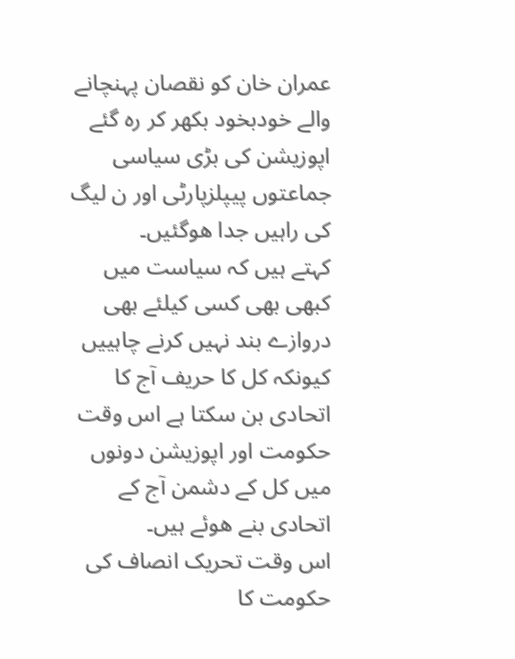عمران خان کو نقصان پہنچانے والے خودبخود بکھر کر رہ گئے اپوزیشن کی بڑی سیاسی جماعتوں پیپلزپارٹی اور ن لیگ کی راہیں جدا ھوگئیں۔
کہتے ہیں کہ سیاست میں کبھی بھی کسی کیلئے بھی دروازے بند نہیں کرنے چاہییں کیونکہ کل کا حریف آج کا اتحادی بن سکتا ہے اس وقت حکومت اور اپوزیشن دونوں میں کل کے دشمن آج کے اتحادی بنے ھوئے ہیں۔
اس وقت تحریک انصاف کی حکومت کا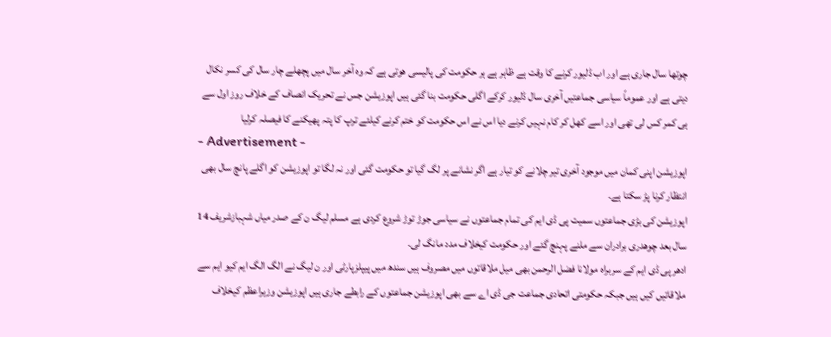چوتھا سال جاری ہے اور اب ڈلیور کرنے کا وقت ہے ظاہر ہے ہر حکومت کی پالیسی ھوتی ہے کہ وہ آخر سال میں پچھلے چار سال کی کسر نکال دیتی ہے اور عموماً سیاسی جماعتیں آخری سال ڈلیور کرکے اگلی حکومت بنا گئی ہیں اپوزیشن جس نے تحریک انصاف کے خلاف روز اول سے ہی کمر کس لی تھی اور اسے کھل کر کام نہیں کرنے دیا اس نے اس حکومت کو ختم کرنے کیلئے ترپ کا پتہ پھیکنے کا فیصلہ کرلیا
- Advertisement -
اپوزیشن اپنی کمان میں موجود آخری تیر چلانے کو تیار ہے اگر نشانے پر لگ گیا تو حکومت گئی اور نہ لگا تو اپوزیشن کو اگلے پانچ سال بھی انتظار کرنا پڑ سکتا ہے۔
اپوزیشن کی بڑی جماعتوں سمیت پی ڈی ایم کی تمام جماعتوں نے سیاسی جوڑ توڑ شروع کردی ہے مسلم لیگ ن کے صدر میاں شہبازشریف 14 سال بعد چوھدری برادران سے ملنے پہنچ گئے اور حکومت کیخلاف مدد مانگ لی۔
ادھر پی ڈی ایم کے سربراہ مولانا فضل الرحمن بھی میل ملاقاتوں میں مصروف ہیں سندھ میں پیپلزپارٹی اور ن لیگ نے الگ الگ ایم کیو ایم سے ملاقاتیں کیں ہیں جبکہ حکومتی اتحادی جماعت جی ڈی اے سے بھی اپوزیشن جماعتوں کے رابطے جاری ہیں اپوزیشن وزیراعظم کیخلاف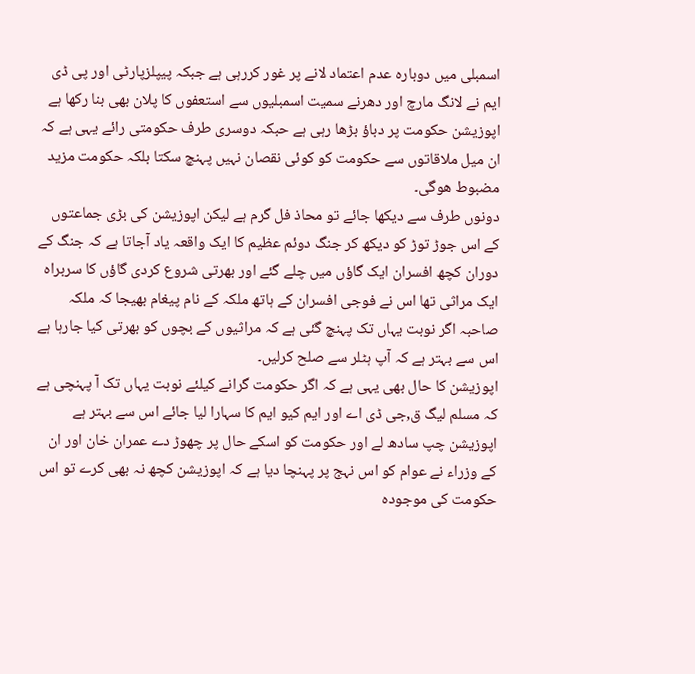اسمبلی میں دوبارہ عدم اعتماد لانے پر غور کررہی ہے جبکہ پیپلزپارٹی اور پی ڈی ایم نے لانگ مارچ اور دھرنے سمیت اسمبلیوں سے استعفوں کا پلان بھی بنا رکھا ہے
اپوزیشن حکومت پر دباؤ بڑھا رہی ہے حبکہ دوسری طرف حکومتی رائے یہی ہے کہ ان میل ملاقاتوں سے حکومت کو کوئی نقصان نہیں پہنچ سکتا بلکہ حکومت مزید مضبوط ھوگی۔
دونوں طرف سے دیکھا جائے تو محاذ فل گرم ہے لیکن اپوزیشن کی بڑی جماعتوں کے اس جوڑ توڑ کو دیکھ کر جنگ دوئم عظیم کا ایک واقعہ یاد آجاتا ہے کہ جنگ کے دوران کچھ افسران ایک گاؤں میں چلے گئے اور بھرتی شروع کردی گاؤں کا سربراہ ایک مراثی تھا اس نے فوجی افسران کے ہاتھ ملکہ کے نام پیغام بھیجا کہ ملکہ صاحبہ اگر نوبت یہاں تک پہنچ گئی ہے کہ مراثیوں کے بچوں کو بھرتی کیا جارہا ہے اس سے بہتر ہے کہ آپ ہٹلر سے صلح کرلیں۔
اپوزیشن کا حال بھی یہی ہے کہ اگر حکومت گرانے کیلئے نوبت یہاں تک آ پہنچی ہے کہ مسلم لیگ ق,جی ڈی اے اور ایم کیو ایم کا سہارا لیا جائے اس سے بہتر ہے اپوزیشن چپ سادھ لے اور حکومت کو اسکے حال پر چھوڑ دے عمران خان اور ان کے وزراء نے عوام کو اس نہج پر پہنچا دیا ہے کہ اپوزیشن کچھ نہ بھی کرے تو اس حکومت کی موجودہ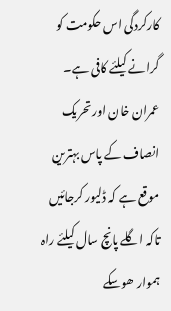کارکردگی اس حکومت کو گرانے کیلئے کافی ہے۔
عمران خان اور تحریک انصاف کے پاس بہترین موقع ہے کہ ڈلیور کرجائیں تاکہ اگلے پانچ سال کیلئے راہ ہموار ھوسکے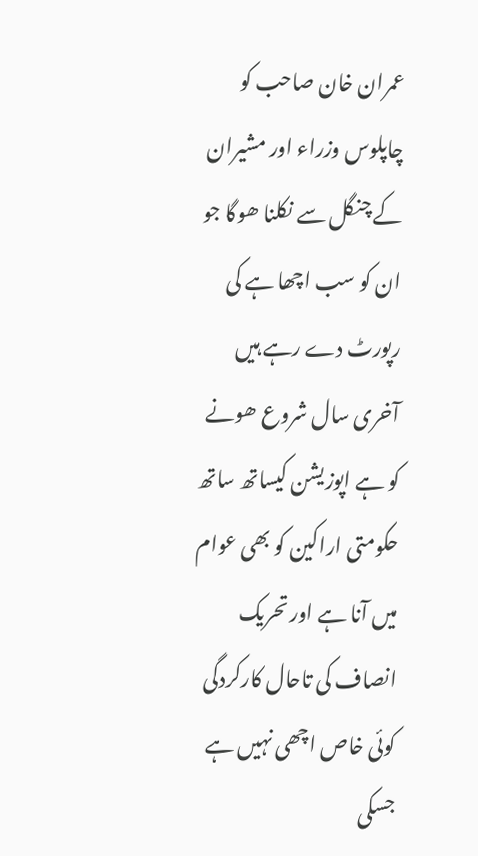عمران خان صاحب کو چاپلوس وزراء اور مشیران کے چنگل سے نکلنا ھوگا جو ان کو سب اچھا ہے کی رپورٹ دے رہے ہیں آخری سال شروع ھونے کو ہے اپوزیشن کیساتھ ساتھ حکومتی اراکین کو بھی عوام میں آنا ہے اور تحریک انصاف کی تاحال کارکردگی کوئی خاص اچھی نہیں ہے جسکی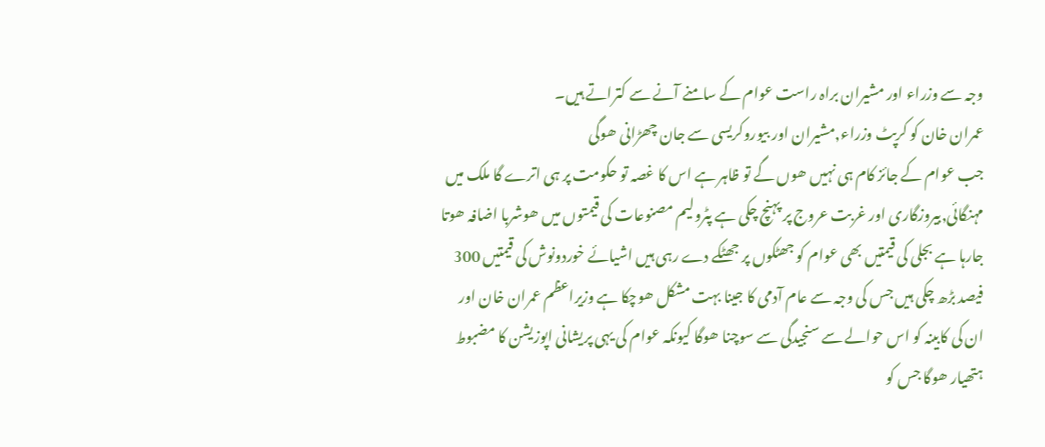وجہ سے وزراء اور مشیران براہ راست عوام کے سامنے آنے سے کتراتے ہیں۔
عمران خان کو کرپٹ وزراء,مشیران اور بیوروکریسی سے جان چھڑانی ھوگی
جب عوام کے جائز کام ہی نہیں ھوں گے تو ظاہر ہے اس کا غصہ تو حکومت پر ہی اترے گا ملک میں مہنگائی,بیروزگاری اور غربت عروج پر پہنچ چکی ہے پٹرولیم مصنوعات کی قیمتوں میں ھوشربا اضافہ ھوتا جارہا ہے بجلی کی قیمتیں بھی عوام کو جھٹکوں پر جھٹکے دے رہی ہیں اشیائے خوردونوش کی قیمتیں 300 فیصد بڑھ چکی ہیں جس کی وجہ سے عام آدمی کا جینا بہت مشکل ھوچکا ہے وزیراعظم عمران خان اور ان کی کابینہ کو اس حوالے سے سنجیدگی سے سوچنا ھوگا کیونکہ عوام کی یہی پریشانی اپوزیشن کا مضبوط ہتھیار ھوگا جس کو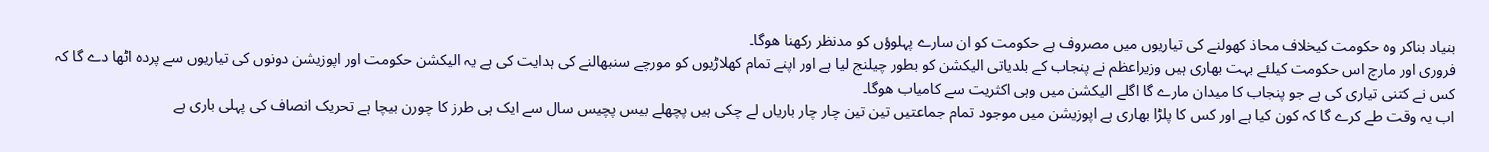بنیاد بناکر وہ حکومت کیخلاف محاذ کھولنے کی تیاریوں میں مصروف ہے حکومت کو ان سارے پہلوؤں کو مدنظر رکھنا ھوگا۔
فروری اور مارچ اس حکومت کیلئے بہت بھاری ہیں وزیراعظم نے پنجاب کے بلدیاتی الیکشن کو بطور چیلنج لیا ہے اور اپنے تمام کھلاڑیوں کو مورچے سنبھالنے کی ہدایت کی ہے یہ الیکشن حکومت اور اپوزیشن دونوں کی تیاریوں سے پردہ اٹھا دے گا کہ کس نے کتنی تیاری کی ہے جو پنجاب کا میدان مارے گا اگلے الیکشن میں وہی اکثریت سے کامیاب ھوگا۔
اب یہ وقت طے کرے گا کہ کون کیا ہے اور کس کا پلڑا بھاری ہے اپوزیشن میں موجود تمام جماعتیں تین تین چار چار باریاں لے چکی ہیں پچھلے بیس پچیس سال سے ایک ہی طرز کا چورن بیچا ہے تحریک انصاف کی پہلی باری ہے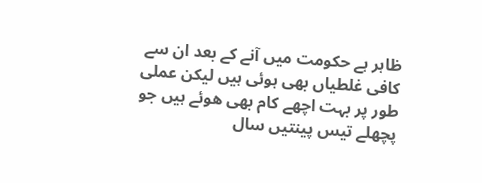ظاہر ہے حکومت میں آنے کے بعد ان سے کافی غلطیاں بھی ہوئی ہیں لیکن عملی طور پر بہت اچھے کام بھی ھوئے ہیں جو پچھلے تیس پینتیں سال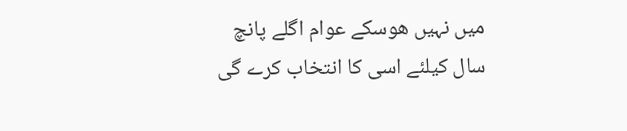میں نہیں ھوسکے عوام اگلے پانچ سال کیلئے اسی کا انتخاب کرے گی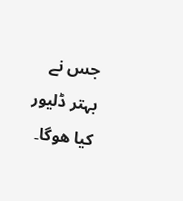جس نے بہتر ڈلیور کیا ھوگا۔